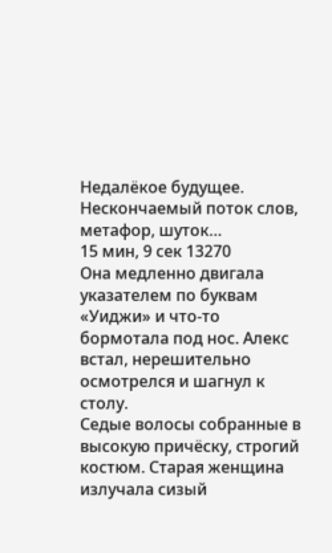Недалёкое будущее. Нескончаемый поток слов, метафор, шуток…
15 мин, 9 сек 13270
Она медленно двигала указателем по буквам «Уиджи» и что-то бормотала под нос. Алекс встал, нерешительно осмотрелся и шагнул к столу.
Седые волосы собранные в высокую причёску, строгий костюм. Старая женщина излучала сизый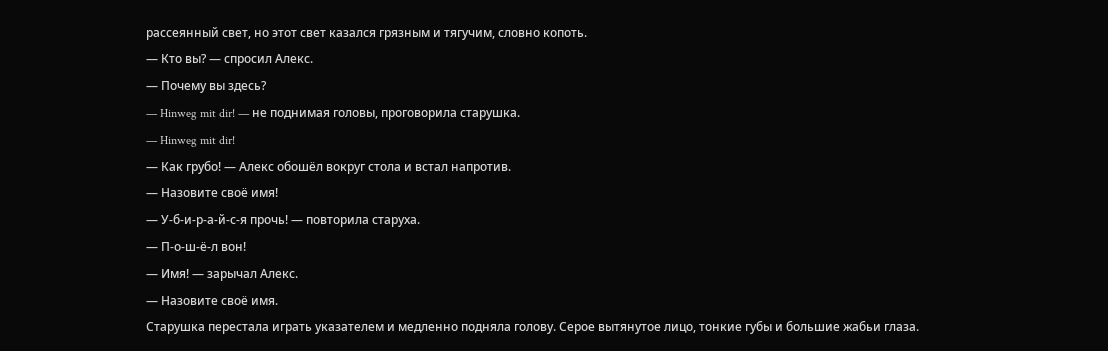рассеянный свет, но этот свет казался грязным и тягучим, словно копоть.
— Кто вы? — спросил Алекс.
— Почему вы здесь?
— Hinweg mit dir! — не поднимая головы, проговорила старушка.
— Hinweg mit dir!
— Как грубо! — Алекс обошёл вокруг стола и встал напротив.
— Назовите своё имя!
— У-б-и-р-а-й-с-я прочь! — повторила старуха.
— П-о-ш-ё-л вон!
— Имя! — зарычал Алекс.
— Назовите своё имя.
Старушка перестала играть указателем и медленно подняла голову. Серое вытянутое лицо, тонкие губы и большие жабьи глаза.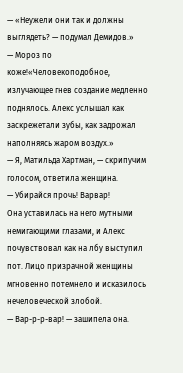— «Неужели они так и должны выглядеть? — подумал Демидов.»
— Мороз по коже!«Человекоподобное, излучающее гнев создание медленно поднялось. Алекс услышал как заскрежетали зубы, как задрожал наполняясь жаром воздух.»
— Я, Матильда Хартман, — скрипучим голосом, ответила женщина.
— Убирайся прочь! Варвар!
Она уставилась на него мутными немигающими глазами, и Алекс почувствовал как на лбу выступил пот. Лицо призрачной женщины мгновенно потемнело и исказилось нечеловеческой злобой.
— Вар-р-р-вар! — зашипела она.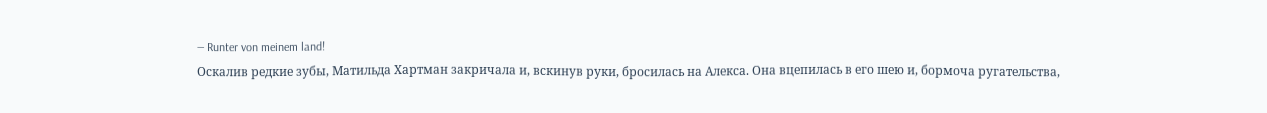— Runter von meinem land!
Оскалив редкие зубы, Матильда Хартман закричала и, вскинув руки, бросилась на Алекса. Она вцепилась в его шею и, бормоча ругательства,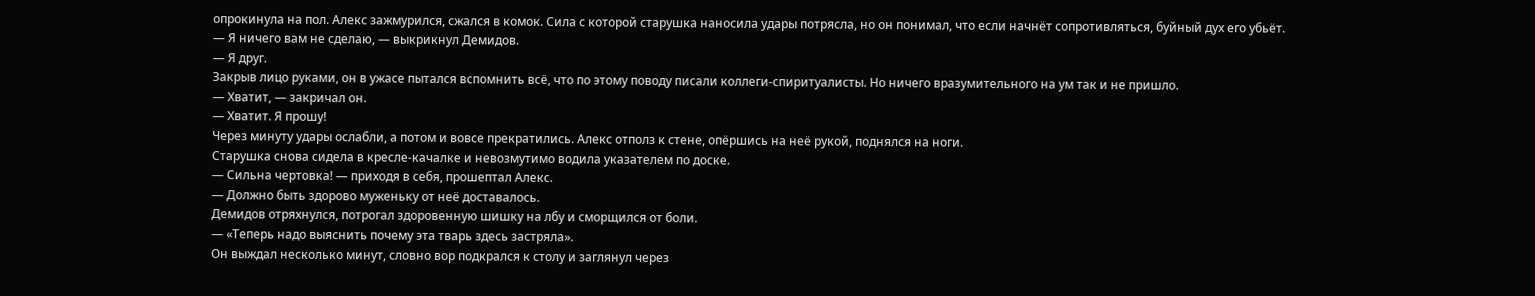опрокинула на пол. Алекс зажмурился, сжался в комок. Сила с которой старушка наносила удары потрясла, но он понимал, что если начнёт сопротивляться, буйный дух его убьёт.
— Я ничего вам не сделаю, — выкрикнул Демидов.
— Я друг.
Закрыв лицо руками, он в ужасе пытался вспомнить всё, что по этому поводу писали коллеги-спиритуалисты. Но ничего вразумительного на ум так и не пришло.
— Хватит, — закричал он.
— Хватит. Я прошу!
Через минуту удары ослабли, а потом и вовсе прекратились. Алекс отполз к стене, опёршись на неё рукой, поднялся на ноги.
Старушка снова сидела в кресле-качалке и невозмутимо водила указателем по доске.
— Сильна чертовка! — приходя в себя, прошептал Алекс.
— Должно быть здорово муженьку от неё доставалось.
Демидов отряхнулся, потрогал здоровенную шишку на лбу и сморщился от боли.
— «Теперь надо выяснить почему эта тварь здесь застряла».
Он выждал несколько минут, словно вор подкрался к столу и заглянул через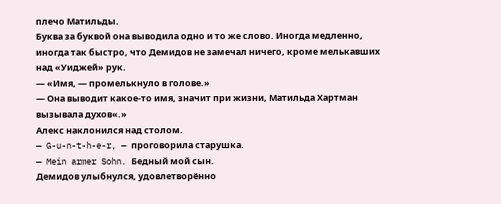плечо Матильды.
Буква за буквой она выводила одно и то же слово. Иногда медленно, иногда так быстро, что Демидов не замечал ничего, кроме мелькавших над «Уиджей» рук.
— «Имя, — промелькнуло в голове.»
— Она выводит какое-то имя, значит при жизни, Матильда Хартман вызывала духов«.»
Алекс наклонился над столом.
— G-u-n-t-h-e-r, — проговорила старушка.
— Mein armer Sohn. Бедный мой сын.
Демидов улыбнулся, удовлетворённо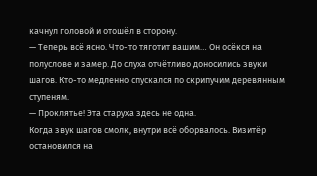качнул головой и отошёл в сторону.
— Теперь всё ясно. Что-то тяготит вашим… Он осёкся на полуслове и замер. До слуха отчётливо доносились звуки шагов. Кто-то медленно спускался по скрипучим деревянным ступеням.
— Проклятье! Эта старуха здесь не одна.
Когда звук шагов смолк, внутри всё оборвалось. Визитёр остановился на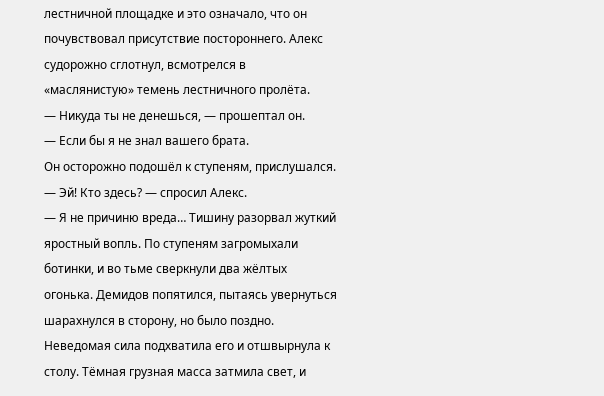лестничной площадке и это означало, что он почувствовал присутствие постороннего. Алекс судорожно сглотнул, всмотрелся в «маслянистую» темень лестничного пролёта.
— Никуда ты не денешься, — прошептал он.
— Если бы я не знал вашего брата.
Он осторожно подошёл к ступеням, прислушался.
— Эй! Кто здесь? — спросил Алекс.
— Я не причиню вреда… Тишину разорвал жуткий яростный вопль. По ступеням загромыхали ботинки, и во тьме сверкнули два жёлтых огонька. Демидов попятился, пытаясь увернуться шарахнулся в сторону, но было поздно. Неведомая сила подхватила его и отшвырнула к столу. Тёмная грузная масса затмила свет, и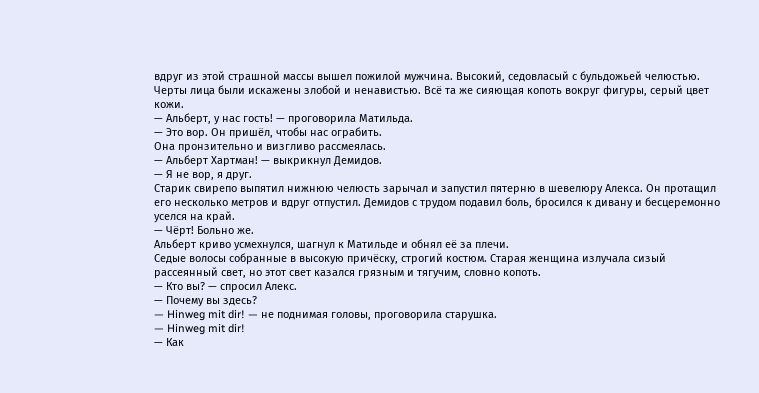вдруг из этой страшной массы вышел пожилой мужчина. Высокий, седовласый с бульдожьей челюстью. Черты лица были искажены злобой и ненавистью. Всё та же сияющая копоть вокруг фигуры, серый цвет кожи.
— Альберт, у нас гость! — проговорила Матильда.
— Это вор. Он пришёл, чтобы нас ограбить.
Она пронзительно и визгливо рассмеялась.
— Альберт Хартман! — выкрикнул Демидов.
— Я не вор, я друг.
Старик свирепо выпятил нижнюю челюсть зарычал и запустил пятерню в шевелюру Алекса. Он протащил его несколько метров и вдруг отпустил. Демидов с трудом подавил боль, бросился к дивану и бесцеремонно уселся на край.
— Чёрт! Больно же.
Альберт криво усмехнулся, шагнул к Матильде и обнял её за плечи.
Седые волосы собранные в высокую причёску, строгий костюм. Старая женщина излучала сизый рассеянный свет, но этот свет казался грязным и тягучим, словно копоть.
— Кто вы? — спросил Алекс.
— Почему вы здесь?
— Hinweg mit dir! — не поднимая головы, проговорила старушка.
— Hinweg mit dir!
— Как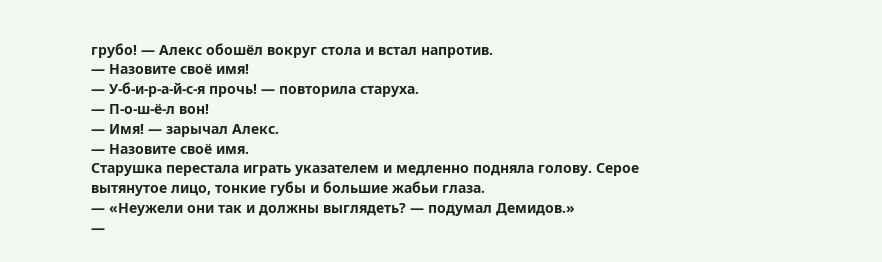грубо! — Алекс обошёл вокруг стола и встал напротив.
— Назовите своё имя!
— У-б-и-р-а-й-с-я прочь! — повторила старуха.
— П-о-ш-ё-л вон!
— Имя! — зарычал Алекс.
— Назовите своё имя.
Старушка перестала играть указателем и медленно подняла голову. Серое вытянутое лицо, тонкие губы и большие жабьи глаза.
— «Неужели они так и должны выглядеть? — подумал Демидов.»
—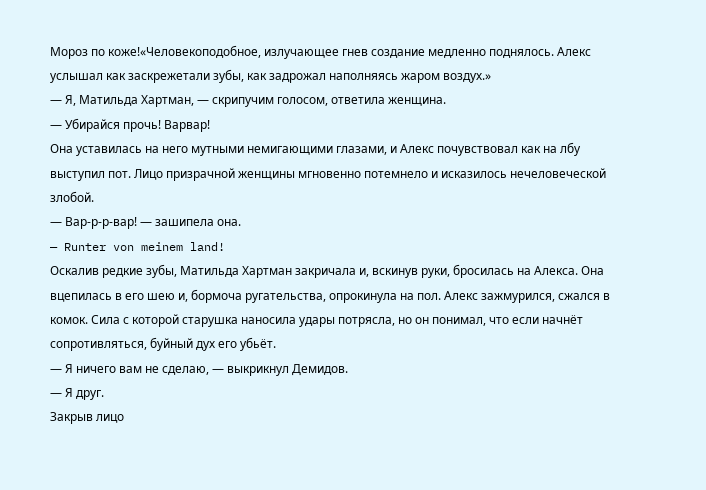Мороз по коже!«Человекоподобное, излучающее гнев создание медленно поднялось. Алекс услышал как заскрежетали зубы, как задрожал наполняясь жаром воздух.»
— Я, Матильда Хартман, — скрипучим голосом, ответила женщина.
— Убирайся прочь! Варвар!
Она уставилась на него мутными немигающими глазами, и Алекс почувствовал как на лбу выступил пот. Лицо призрачной женщины мгновенно потемнело и исказилось нечеловеческой злобой.
— Вар-р-р-вар! — зашипела она.
— Runter von meinem land!
Оскалив редкие зубы, Матильда Хартман закричала и, вскинув руки, бросилась на Алекса. Она вцепилась в его шею и, бормоча ругательства, опрокинула на пол. Алекс зажмурился, сжался в комок. Сила с которой старушка наносила удары потрясла, но он понимал, что если начнёт сопротивляться, буйный дух его убьёт.
— Я ничего вам не сделаю, — выкрикнул Демидов.
— Я друг.
Закрыв лицо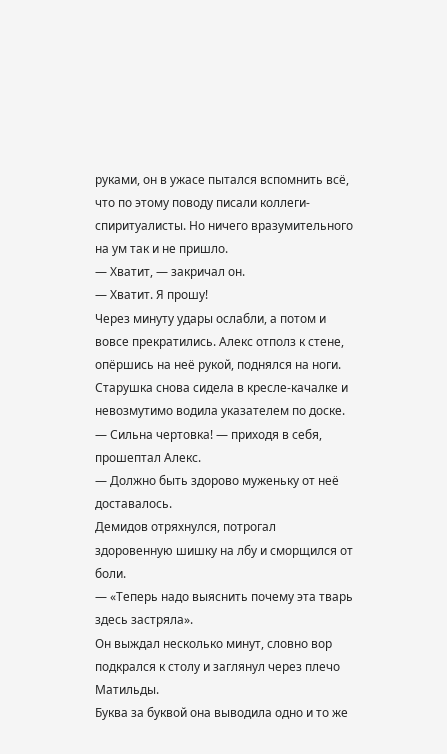руками, он в ужасе пытался вспомнить всё, что по этому поводу писали коллеги-спиритуалисты. Но ничего вразумительного на ум так и не пришло.
— Хватит, — закричал он.
— Хватит. Я прошу!
Через минуту удары ослабли, а потом и вовсе прекратились. Алекс отполз к стене, опёршись на неё рукой, поднялся на ноги.
Старушка снова сидела в кресле-качалке и невозмутимо водила указателем по доске.
— Сильна чертовка! — приходя в себя, прошептал Алекс.
— Должно быть здорово муженьку от неё доставалось.
Демидов отряхнулся, потрогал здоровенную шишку на лбу и сморщился от боли.
— «Теперь надо выяснить почему эта тварь здесь застряла».
Он выждал несколько минут, словно вор подкрался к столу и заглянул через плечо Матильды.
Буква за буквой она выводила одно и то же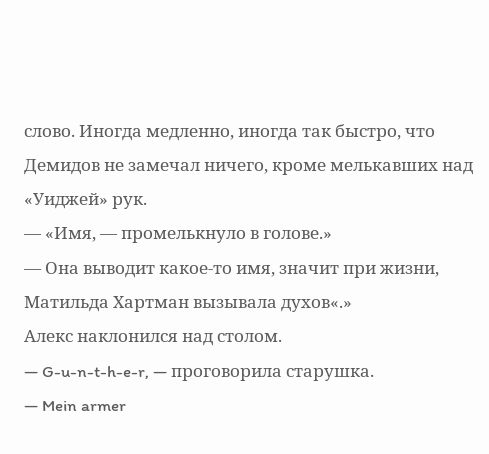слово. Иногда медленно, иногда так быстро, что Демидов не замечал ничего, кроме мелькавших над «Уиджей» рук.
— «Имя, — промелькнуло в голове.»
— Она выводит какое-то имя, значит при жизни, Матильда Хартман вызывала духов«.»
Алекс наклонился над столом.
— G-u-n-t-h-e-r, — проговорила старушка.
— Mein armer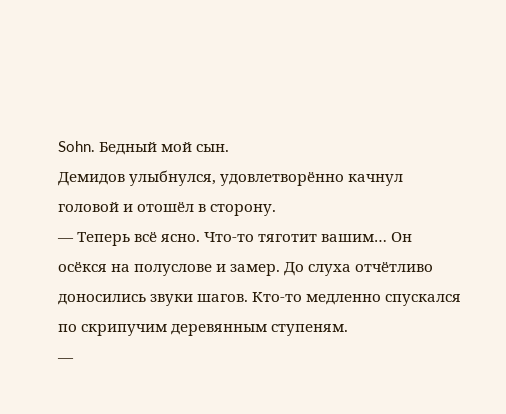Sohn. Бедный мой сын.
Демидов улыбнулся, удовлетворённо качнул головой и отошёл в сторону.
— Теперь всё ясно. Что-то тяготит вашим… Он осёкся на полуслове и замер. До слуха отчётливо доносились звуки шагов. Кто-то медленно спускался по скрипучим деревянным ступеням.
—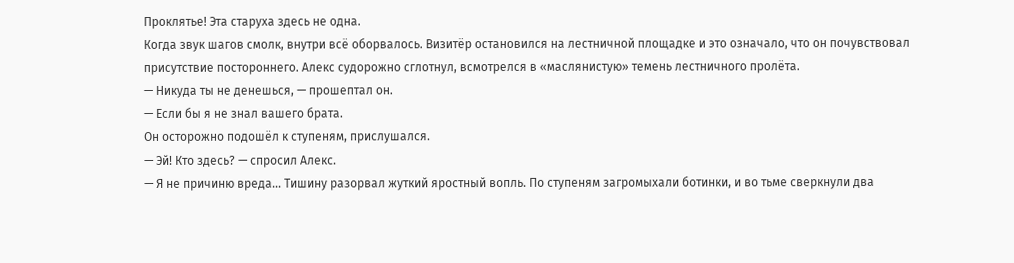Проклятье! Эта старуха здесь не одна.
Когда звук шагов смолк, внутри всё оборвалось. Визитёр остановился на лестничной площадке и это означало, что он почувствовал присутствие постороннего. Алекс судорожно сглотнул, всмотрелся в «маслянистую» темень лестничного пролёта.
— Никуда ты не денешься, — прошептал он.
— Если бы я не знал вашего брата.
Он осторожно подошёл к ступеням, прислушался.
— Эй! Кто здесь? — спросил Алекс.
— Я не причиню вреда… Тишину разорвал жуткий яростный вопль. По ступеням загромыхали ботинки, и во тьме сверкнули два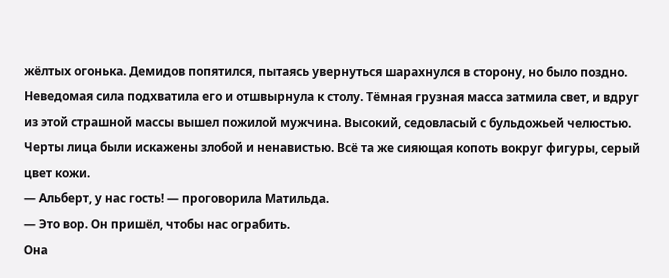жёлтых огонька. Демидов попятился, пытаясь увернуться шарахнулся в сторону, но было поздно. Неведомая сила подхватила его и отшвырнула к столу. Тёмная грузная масса затмила свет, и вдруг из этой страшной массы вышел пожилой мужчина. Высокий, седовласый с бульдожьей челюстью. Черты лица были искажены злобой и ненавистью. Всё та же сияющая копоть вокруг фигуры, серый цвет кожи.
— Альберт, у нас гость! — проговорила Матильда.
— Это вор. Он пришёл, чтобы нас ограбить.
Она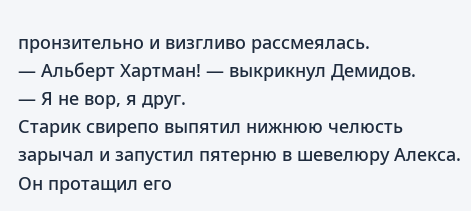пронзительно и визгливо рассмеялась.
— Альберт Хартман! — выкрикнул Демидов.
— Я не вор, я друг.
Старик свирепо выпятил нижнюю челюсть зарычал и запустил пятерню в шевелюру Алекса. Он протащил его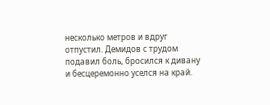несколько метров и вдруг отпустил. Демидов с трудом подавил боль, бросился к дивану и бесцеремонно уселся на край.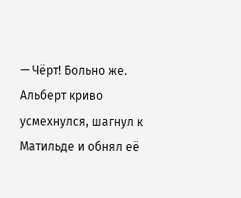— Чёрт! Больно же.
Альберт криво усмехнулся, шагнул к Матильде и обнял её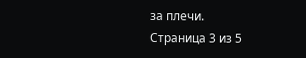за плечи.
Страница 3 из 5